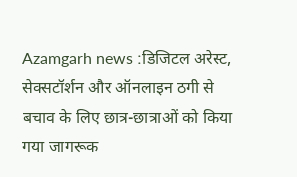Azamgarh news :डिजिटल अरेस्ट, सेक्सटॉर्शन और ऑनलाइन ठगी से बचाव के लिए छात्र-छात्राओं को किया गया जागरूक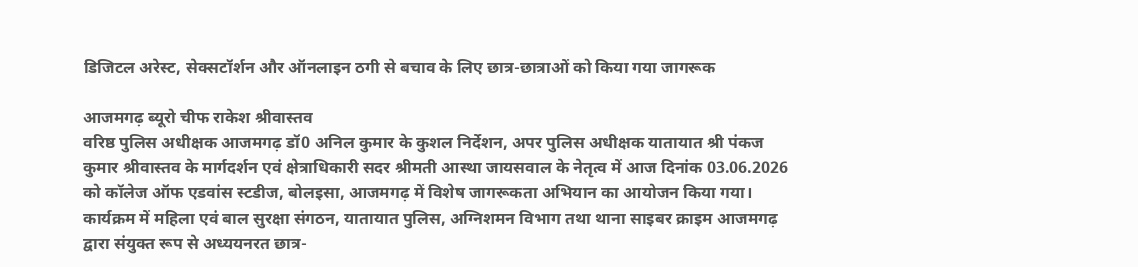डिजिटल अरेस्ट, सेक्सटॉर्शन और ऑनलाइन ठगी से बचाव के लिए छात्र-छात्राओं को किया गया जागरूक

आजमगढ़ ब्यूरो चीफ राकेश श्रीवास्तव
वरिष्ठ पुलिस अधीक्षक आजमगढ़ डॉ0 अनिल कुमार के कुशल निर्देशन, अपर पुलिस अधीक्षक यातायात श्री पंकज कुमार श्रीवास्तव के मार्गदर्शन एवं क्षेत्राधिकारी सदर श्रीमती आस्था जायसवाल के नेतृत्व में आज दिनांक 03.06.2026 को कॉलेज ऑफ एडवांस स्टडीज, बोलइसा, आजमगढ़ में विशेष जागरूकता अभियान का आयोजन किया गया।
कार्यक्रम में महिला एवं बाल सुरक्षा संगठन, यातायात पुलिस, अग्निशमन विभाग तथा थाना साइबर क्राइम आजमगढ़ द्वारा संयुक्त रूप से अध्ययनरत छात्र-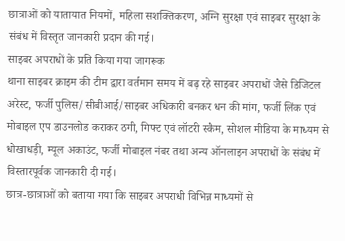छात्राओं को यातायात नियमों, महिला सशक्तिकरण, अग्नि सुरक्षा एवं साइबर सुरक्षा के संबंध में विस्तृत जानकारी प्रदान की गई।
साइबर अपराधों के प्रति किया गया जागरूक
थाना साइबर क्राइम की टीम द्वारा वर्तमान समय में बढ़ रहे साइबर अपराधों जैसे डिजिटल अरेस्ट, फर्जी पुलिस/सीबीआई/साइबर अधिकारी बनकर धन की मांग, फर्जी लिंक एवं मोबाइल एप डाउनलोड कराकर ठगी, गिफ्ट एवं लॉटरी स्कैम, सोशल मीडिया के माध्यम से धोखाधड़ी, म्यूल अकाउंट, फर्जी मोबाइल नंबर तथा अन्य ऑनलाइन अपराधों के संबंध में विस्तारपूर्वक जानकारी दी गई।
छात्र-छात्राओं को बताया गया कि साइबर अपराधी विभिन्न माध्यमों से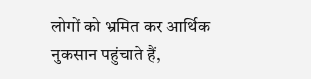लोगों को भ्रमित कर आर्थिक नुकसान पहुंचाते हैं,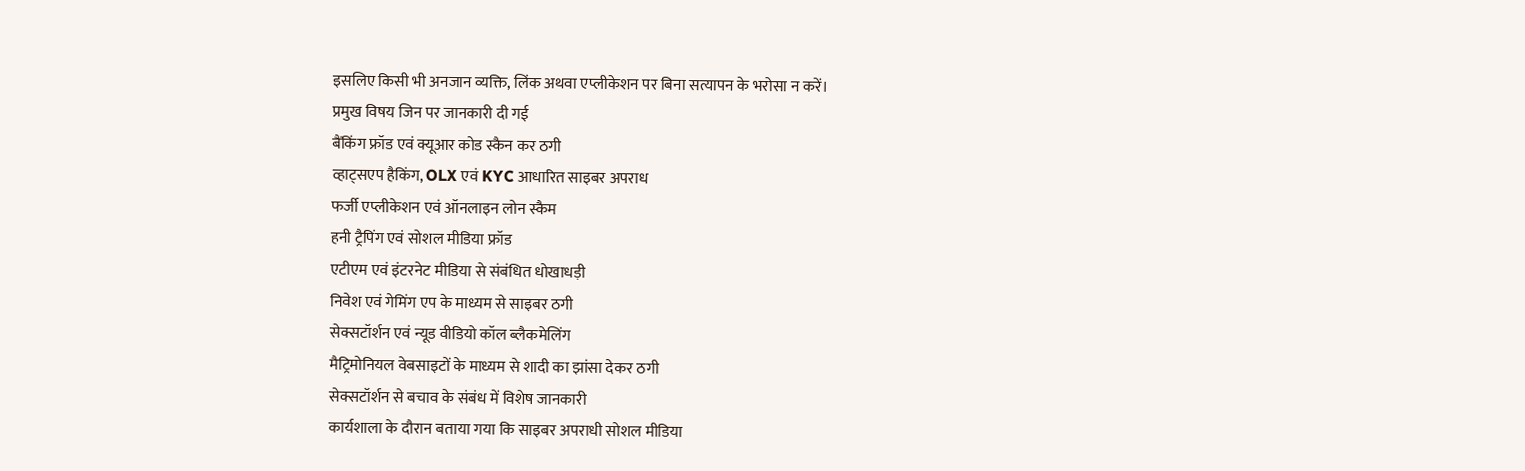इसलिए किसी भी अनजान व्यक्ति, लिंक अथवा एप्लीकेशन पर बिना सत्यापन के भरोसा न करें।
प्रमुख विषय जिन पर जानकारी दी गई
बैंकिंग फ्रॉड एवं क्यूआर कोड स्कैन कर ठगी
व्हाट्सएप हैकिंग, OLX एवं KYC आधारित साइबर अपराध
फर्जी एप्लीकेशन एवं ऑनलाइन लोन स्कैम
हनी ट्रैपिंग एवं सोशल मीडिया फ्रॉड
एटीएम एवं इंटरनेट मीडिया से संबंधित धोखाधड़ी
निवेश एवं गेमिंग एप के माध्यम से साइबर ठगी
सेक्सटॉर्शन एवं न्यूड वीडियो कॉल ब्लैकमेलिंग
मैट्रिमोनियल वेबसाइटों के माध्यम से शादी का झांसा देकर ठगी
सेक्सटॉर्शन से बचाव के संबंध में विशेष जानकारी
कार्यशाला के दौरान बताया गया कि साइबर अपराधी सोशल मीडिया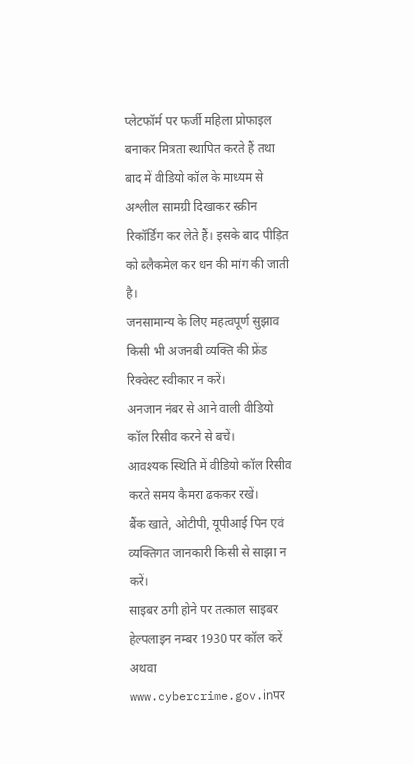प्लेटफॉर्म पर फर्जी महिला प्रोफाइल बनाकर मित्रता स्थापित करते हैं तथा बाद में वीडियो कॉल के माध्यम से अश्लील सामग्री दिखाकर स्क्रीन रिकॉर्डिंग कर लेते हैं। इसके बाद पीड़ित को ब्लैकमेल कर धन की मांग की जाती है।
जनसामान्य के लिए महत्वपूर्ण सुझाव
किसी भी अजनबी व्यक्ति की फ्रेंड रिक्वेस्ट स्वीकार न करें।
अनजान नंबर से आने वाली वीडियो कॉल रिसीव करने से बचें।
आवश्यक स्थिति में वीडियो कॉल रिसीव करते समय कैमरा ढककर रखें।
बैंक खाते, ओटीपी, यूपीआई पिन एवं व्यक्तिगत जानकारी किसी से साझा न करें।
साइबर ठगी होने पर तत्काल साइबर हेल्पलाइन नम्बर 1930 पर कॉल करें अथवा www.cybercrime.gov.inपर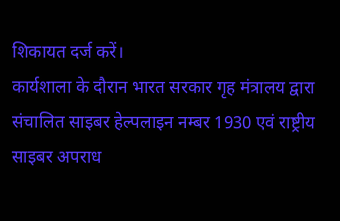शिकायत दर्ज करें।
कार्यशाला के दौरान भारत सरकार गृह मंत्रालय द्वारा संचालित साइबर हेल्पलाइन नम्बर 1930 एवं राष्ट्रीय साइबर अपराध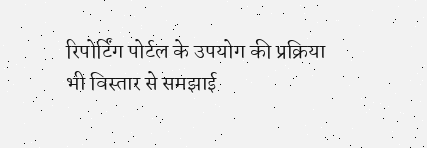रिपोर्टिंग पोर्टल के उपयोग की प्रक्रिया भी विस्तार से समझाई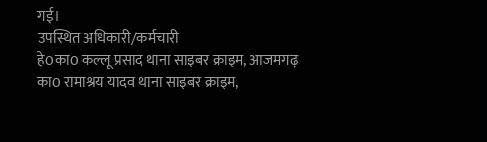गई।
उपस्थित अधिकारी/कर्मचारी
हे0का0 कल्लू प्रसाद थाना साइबर क्राइम, आजमगढ़
का0 रामाश्रय यादव थाना साइबर क्राइम,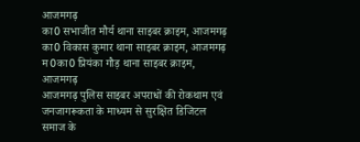आजमगढ़
का0 सभाजीत मौर्य थाना साइबर क्राइम, आजमगढ़
का0 विकास कुमार थाना साइबर क्राइम, आजमगढ़
म0का0 प्रियंका गौड़ थाना साइबर क्राइम, आजमगढ़
आजमगढ़ पुलिस साइबर अपराधों की रोकथाम एवं जनजागरूकता के माध्यम से सुरक्षित डिजिटल समाज के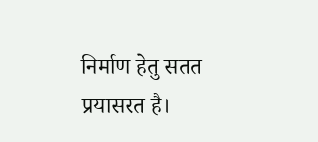निर्माण हेतु सतत प्रयासरत है।